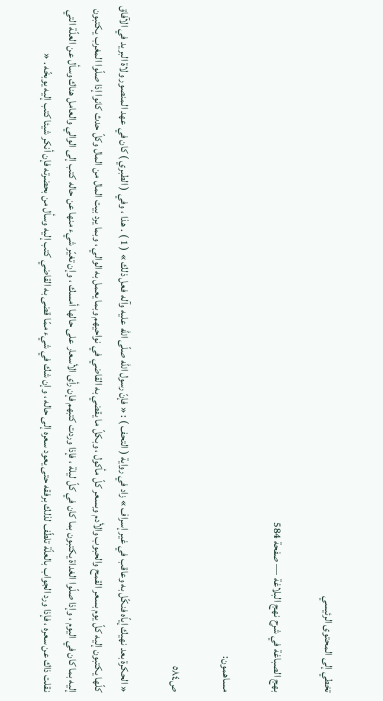تخطي إلى المحتوى الرئيسي

بهج الصباغة في شرح نهج البلاغة — صفحة 584

مساهمون:

ص٥٨٤

« الحكرة بعد نهيك إياّه فنكّل به وعاقب في غير إسراف » زاد في رواية ( التحف ) : « فإنّ رسول اللّه صلّى اللّه عليه وآله فعل ذلك » ( 1 ) . هذا ، وفي ( الطبري ) كان في عهد المنصور ولاة البريد في الآفاق كلّها يكتبون إليه كلّ يوم بسعر القمح والحبوب والأدم وبسعر كلّ مأكول ، وبكلّ ما يقضي به القاضي في نواحيهم وبما يعمل به الوالي ، وبما يرد بيت المال من المال وكلّ حدث كانوا إذا صلّوا المغرب يكتبون إليه بما كان في اليوم ، وإذا صلّوا الغداة يكتبون بما كان في كلّ ليلة ، فإذا وردت كتبهم فإن رأى الأسعار على حالها أمسك ، وإن تغيّر شيء منها عن حاله كتب إلى الوالي والعامل هناك وسأل عن العلّة التي نقلت ذاك عن سعره ، فإذا ورد الجواب بالعلّة تلطّف لذلك برفقه حتى يعود سعره إلى حاله ، وإن شك في شيء ممّا قضى به القاضي كتب إليه وسأل من بحضرته فإن أنكر شيئا كتب إليه يوبخّه . «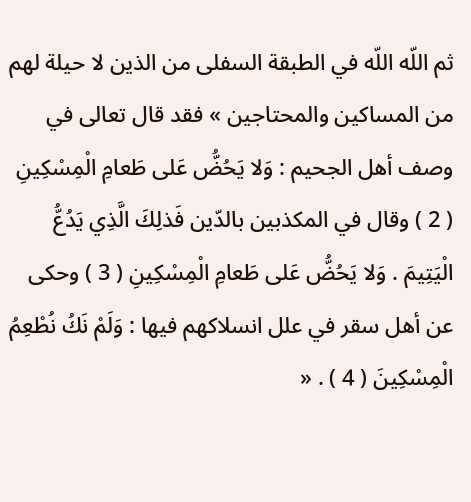ثم اللّه اللّه في الطبقة السفلى من الذين لا حيلة لهم من المساكين والمحتاجين » فقد قال تعالى في وصف أهل الجحيم : وَلا يَحُضُّ عَلى طَعامِ الْمِسْكِينِ ( 2 ) وقال في المكذبين بالدّين فَذلِكَ الَّذِي يَدُعُّ الْيَتِيمَ . وَلا يَحُضُّ عَلى طَعامِ الْمِسْكِينِ ( 3 ) وحكى عن أهل سقر في علل انسلاكهم فيها : وَلَمْ نَكُ نُطْعِمُ الْمِسْكِينَ ( 4 ) . «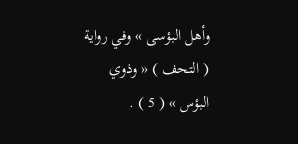وأهل البؤسى » وفي رواية ( التحف ) « وذوي البؤس » ( 5 ) .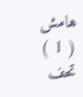هامش
( 1 ) تحف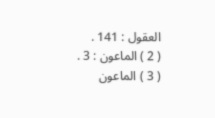العقول : 141 .
( 2 ) الماعون : 3 .
( 3 ) الماعون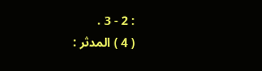: 2 - 3 .
( 4 ) المدثر :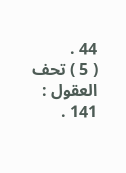44 .
( 5 ) تحف العقول : 141 .